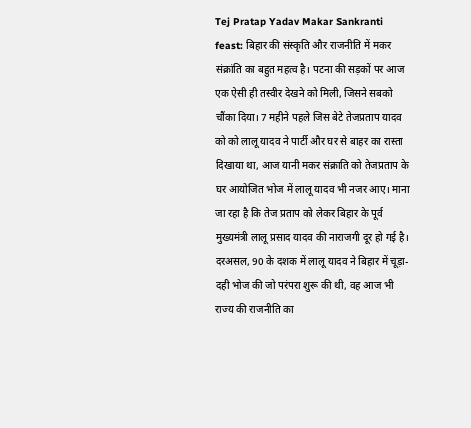Tej Pratap Yadav Makar Sankranti feast: बिहार की संस्कृति और राजनीति में मकर संक्रांति का बहुत महत्व है। पटना की सड़कों पर आज एक ऐसी ही तस्वीर देखने को मिली, जिसने सबको चौंका दिया। 7 महीने पहले जिस बेटे तेजप्रताप यादव को को लालू यादव ने पार्टी और घर से बाहर का रास्ता दिखाया था, आज यानी मकर संक्राति को तेजप्रताप के घर आयोजित भोज में लालू यादव भी नजर आए। माना जा रहा है कि तेज प्रताप को लेकर बिहार के पूर्व मुख्यमंत्री लालू प्रसाद यादव की नाराजगी दूर हो गई है।
दरअसल, 90 के दशक में लालू यादव ने बिहार में चूड़ा-दही भोज की जो परंपरा शुरू की थी, वह आज भी राज्य की राजनीति का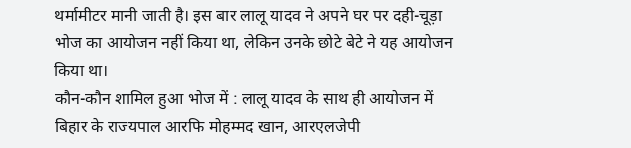थर्मामीटर मानी जाती है। इस बार लालू यादव ने अपने घर पर दही-चूड़ा भोज का आयोजन नहीं किया था, लेकिन उनके छोटे बेटे ने यह आयोजन किया था।
कौन-कौन शामिल हुआ भोज में : लालू यादव के साथ ही आयोजन में बिहार के राज्यपाल आरफि मोहम्मद खान, आरएलजेपी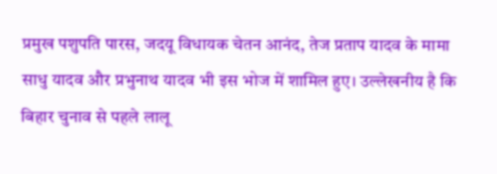प्रमुख पशुपति पारस, जदयू विधायक चेतन आनंद, तेज प्रताप यादव के मामा साधु यादव और प्रभुनाथ यादव भी इस भोज में शामिल हुए। उल्लेखनीय है कि बिहार चुनाव से पहले लालू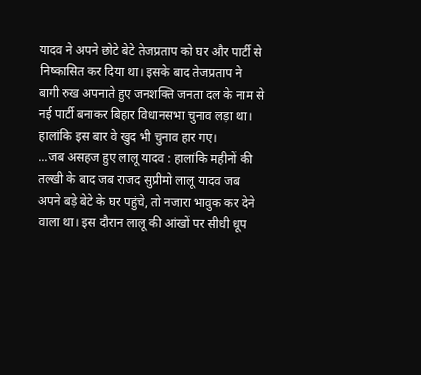यादव ने अपने छोटे बेटे तेजप्रताप को घर और पार्टी से निष्कासित कर दिया था। इसके बाद तेजप्रताप ने बागी रुख अपनाते हुए जनशक्ति जनता दल के नाम से नई पार्टी बनाकर बिहार विधानसभा चुनाव लड़ा था। हालांकि इस बार वे खुद भी चुनाव हार गए।
...जब असहज हुए लालू यादव : हालांकि महीनों की तल्खी के बाद जब राजद सुप्रीमो लालू यादव जब अपने बड़े बेटे के घर पहुंचे, तो नजारा भावुक कर देने वाला था। इस दौरान लालू की आंखों पर सीधी धूप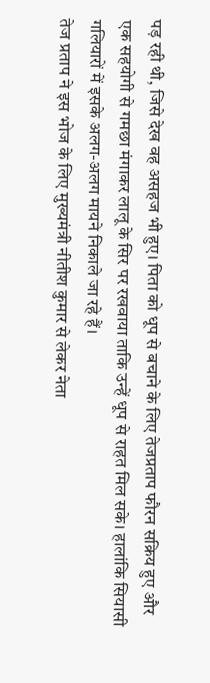पड़ रही थी, जिसे देख वह असहज भी हुए। पिता को धूप से बचाने के लिए तेजप्रताप फौरन सक्रिय हुए और एक सहयोगी से गमछा मंगाकर लालू के सिर पर रखवाया ताकि उन्हें धूप से राहत मिल सके। हालांकि सियासी गलियारों में इसके अलग-अलग मायने निकाले जा रहे हैं।
तेज प्रताप ने इस भोज के लिए मुख्यमंत्री नीतीश कुमार से लेकर नेता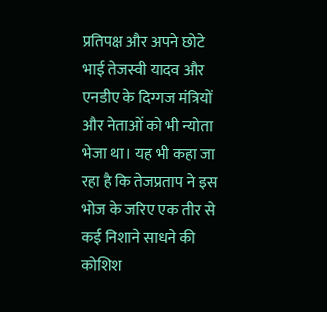प्रतिपक्ष और अपने छोटे भाई तेजस्वी यादव और एनडीए के दिग्गज मंत्रियों और नेताओं को भी न्योता भेजा था। यह भी कहा जा रहा है कि तेजप्रताप ने इस भोज के जरिए एक तीर से कई निशाने साधने की कोशिश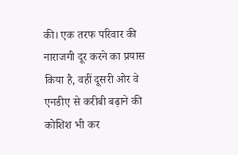की। एक तरफ परिवार की नाराजगी दूर करने का प्रयास किया है, वहीं दूसरी ओर वे एनडीए से करीबी बढ़ाने की कोशिश भी कर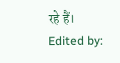रहे हैं।
Edited by: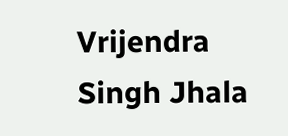Vrijendra Singh Jhala